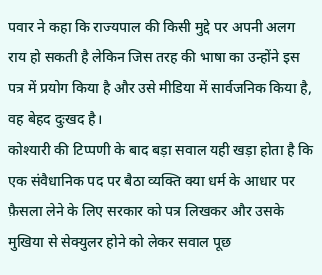पवार ने कहा कि राज्यपाल की किसी मुद्दे पर अपनी अलग राय हो सकती है लेकिन जिस तरह की भाषा का उन्होंने इस पत्र में प्रयोग किया है और उसे मीडिया में सार्वजनिक किया है, वह बेहद दुःखद है।
कोश्यारी की टिप्पणी के बाद बड़ा सवाल यही खड़ा होता है कि एक संवैधानिक पद पर बैठा व्यक्ति क्या धर्म के आधार पर फ़ैसला लेने के लिए सरकार को पत्र लिखकर और उसके मुखिया से सेक्युलर होने को लेकर सवाल पूछ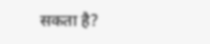सकता है?